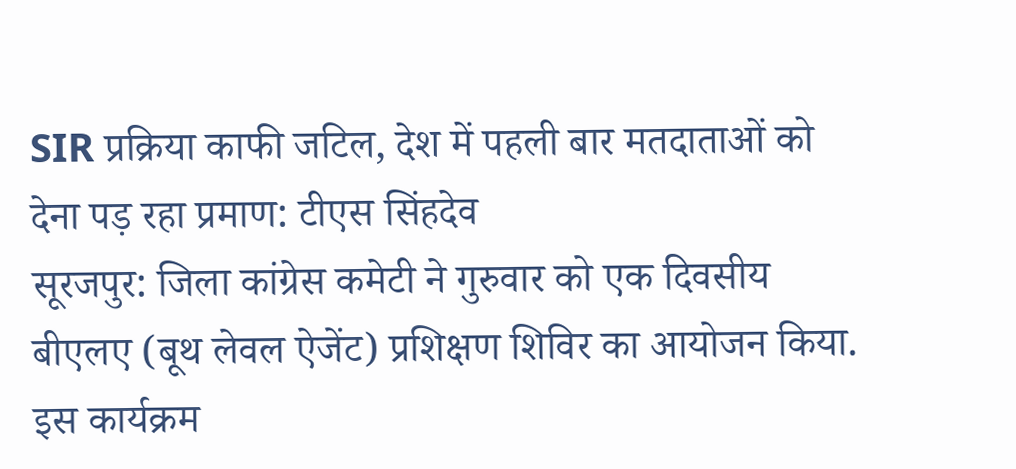SIR प्रक्रिया काफी जटिल, देश में पहली बार मतदाताओं को देना पड़ रहा प्रमाण: टीएस सिंहदेव
सूरजपुर: जिला कांग्रेस कमेटी ने गुरुवार को एक दिवसीय बीएलए (बूथ लेवल ऐजेंट) प्रशिक्षण शिविर का आयोजन किया. इस कार्यक्रम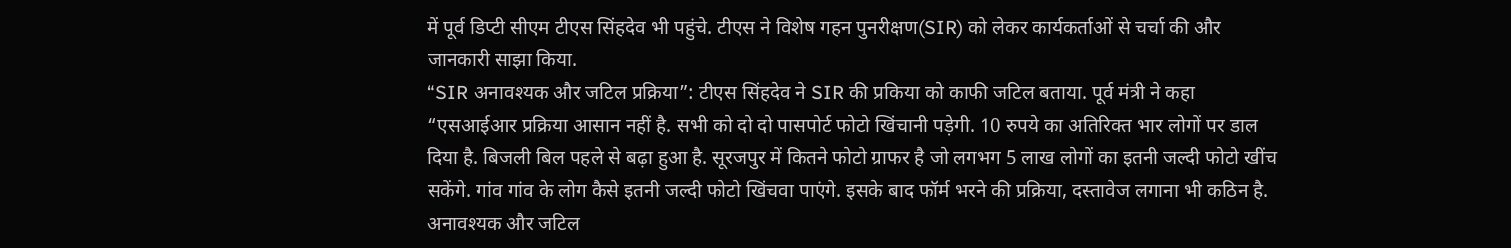में पूर्व डिप्टी सीएम टीएस सिंहदेव भी पहुंचे. टीएस ने विशेष गहन पुनरीक्षण(SIR) को लेकर कार्यकर्ताओं से चर्चा की और जानकारी साझा किया.
“SIR अनावश्यक और जटिल प्रक्रिया”: टीएस सिंहदेव ने SIR की प्रकिया को काफी जटिल बताया. पूर्व मंत्री ने कहा “एसआईआर प्रक्रिया आसान नहीं है. सभी को दो दो पासपोर्ट फोटो खिंचानी पड़ेगी. 10 रुपये का अतिरिक्त भार लोगों पर डाल दिया है. बिजली बिल पहले से बढ़ा हुआ है. सूरजपुर में कितने फोटो ग्राफर है जो लगभग 5 लाख लोगों का इतनी जल्दी फोटो खींच सकेंगे. गांव गांव के लोग कैसे इतनी जल्दी फोटो खिंचवा पाएंगे. इसके बाद फॉर्म भरने की प्रक्रिया, दस्तावेज लगाना भी कठिन है. अनावश्यक और जटिल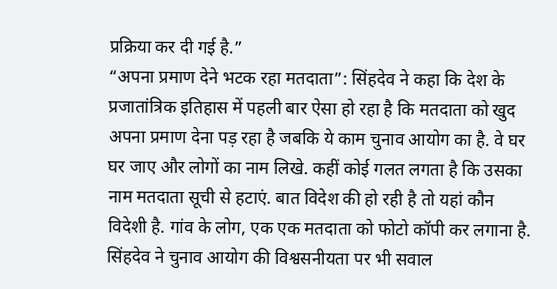प्रक्रिया कर दी गई है.”
“अपना प्रमाण देने भटक रहा मतदाता”: सिंहदेव ने कहा कि देश के प्रजातांत्रिक इतिहास में पहली बार ऐसा हो रहा है कि मतदाता को खुद अपना प्रमाण देना पड़ रहा है जबकि ये काम चुनाव आयोग का है. वे घर घर जाए और लोगों का नाम लिखे. कहीं कोई गलत लगता है कि उसका नाम मतदाता सूची से हटाएं. बात विदेश की हो रही है तो यहां कौन विदेशी है. गांव के लोग, एक एक मतदाता को फोटो कॉपी कर लगाना है.
सिंहदेव ने चुनाव आयोग की विश्वसनीयता पर भी सवाल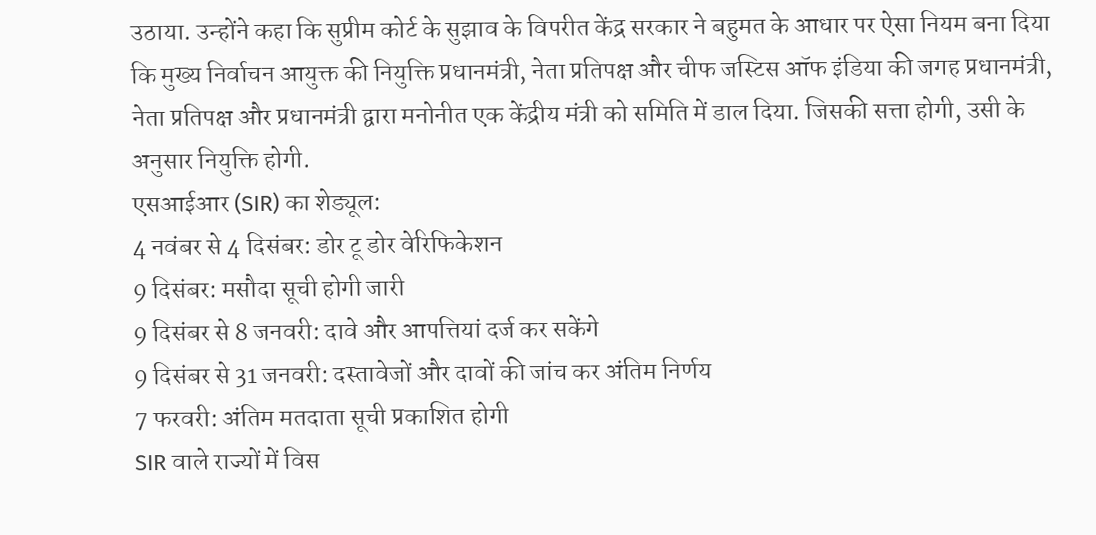उठाया. उन्होंने कहा कि सुप्रीम कोर्ट के सुझाव के विपरीत केंद्र सरकार ने बहुमत के आधार पर ऐसा नियम बना दिया कि मुख्य निर्वाचन आयुक्त की नियुक्ति प्रधानमंत्री, नेता प्रतिपक्ष और चीफ जस्टिस ऑफ इंडिया की जगह प्रधानमंत्री, नेता प्रतिपक्ष और प्रधानमंत्री द्वारा मनोनीत एक केंद्रीय मंत्री को समिति में डाल दिया. जिसकी सत्ता होगी, उसी के अनुसार नियुक्ति होगी.
एसआईआर (SIR) का शेड्यूल:
4 नवंबर से 4 दिसंबर: डोर टू डोर वेरिफिकेशन
9 दिसंबर: मसौदा सूची होगी जारी
9 दिसंबर से 8 जनवरी: दावे और आपत्तियां दर्ज कर सकेंगे
9 दिसंबर से 31 जनवरी: दस्तावेजों और दावों की जांच कर अंतिम निर्णय
7 फरवरी: अंतिम मतदाता सूची प्रकाशित होगी
SIR वाले राज्यों में विस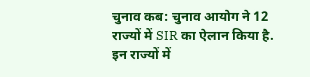चुनाव कब: चुनाव आयोग ने 12 राज्यों में SIR का ऐलान किया है. इन राज्यों में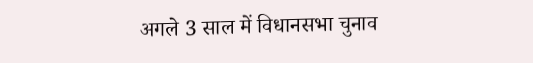अगले 3 साल में विधानसभा चुनाव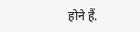होने हैं.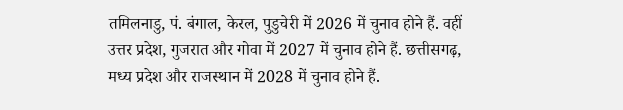तमिलनाडु, पं. बंगाल, केरल, पुडुचेरी में 2026 में चुनाव होने हैं. वहीं उत्तर प्रदेश, गुजरात और गोवा में 2027 में चुनाव होने हैं. छत्तीसगढ़, मध्य प्रदेश और राजस्थान में 2028 में चुनाव होने हैं.